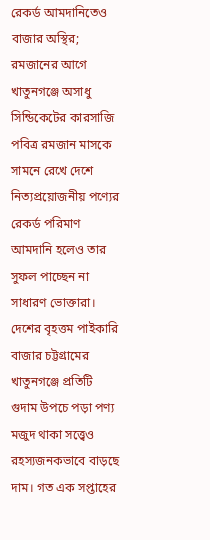রেকর্ড আমদানিতেও বাজার অস্থির; রমজানের আগে খাতুনগঞ্জে অসাধু সিন্ডিকেটের কারসাজি
পবিত্র রমজান মাসকে সামনে রেখে দেশে নিত্যপ্রয়োজনীয় পণ্যের রেকর্ড পরিমাণ আমদানি হলেও তার সুফল পাচ্ছেন না সাধারণ ভোক্তারা। দেশের বৃহত্তম পাইকারি বাজার চট্টগ্রামের খাতুনগঞ্জে প্রতিটি গুদাম উপচে পড়া পণ্য মজুদ থাকা সত্ত্বেও রহস্যজনকভাবে বাড়ছে দাম। গত এক সপ্তাহের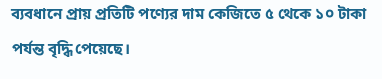ব্যবধানে প্রায় প্রতিটি পণ্যের দাম কেজিতে ৫ থেকে ১০ টাকা পর্যন্ত বৃদ্ধি পেয়েছে।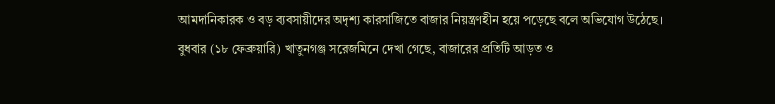আমদানিকারক ও বড় ব্যবসায়ীদের অদৃশ্য কারসাজিতে বাজার নিয়ন্ত্রণহীন হয়ে পড়েছে বলে অভিযোগ উঠেছে।
বুধবার (১৮ ফেব্রুয়ারি) খাতুনগঞ্জ সরেজমিনে দেখা গেছে, বাজারের প্রতিটি আড়ত ও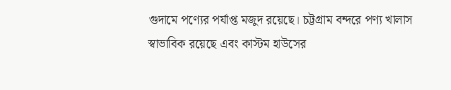গুদামে পণ্যের পর্যাপ্ত মজুদ রয়েছে। চট্টগ্রাম বন্দরে পণ্য খালাস স্বাভাবিক রয়েছে এবং কাস্টম হাউসের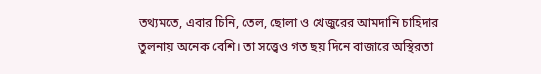তথ্যমতে, এবার চিনি, তেল, ছোলা ও খেজুরের আমদানি চাহিদার তুলনায় অনেক বেশি। তা সত্ত্বেও গত ছয় দিনে বাজারে অস্থিরতা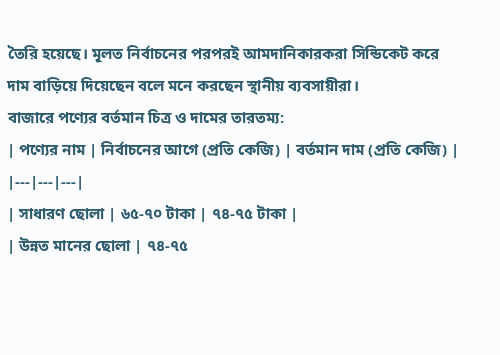তৈরি হয়েছে। মূলত নির্বাচনের পরপরই আমদানিকারকরা সিন্ডিকেট করে দাম বাড়িয়ে দিয়েছেন বলে মনে করছেন স্থানীয় ব্যবসায়ীরা।
বাজারে পণ্যের বর্তমান চিত্র ও দামের তারতম্য:
| পণ্যের নাম | নির্বাচনের আগে (প্রতি কেজি) | বর্তমান দাম (প্রতি কেজি) |
|---|---|---|
| সাধারণ ছোলা | ৬৫-৭০ টাকা | ৭৪-৭৫ টাকা |
| উন্নত মানের ছোলা | ৭৪-৭৫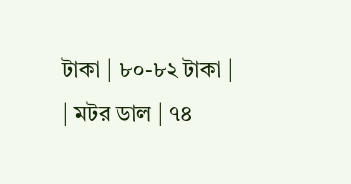টাকা | ৮০-৮২ টাকা |
| মটর ডাল | ৭৪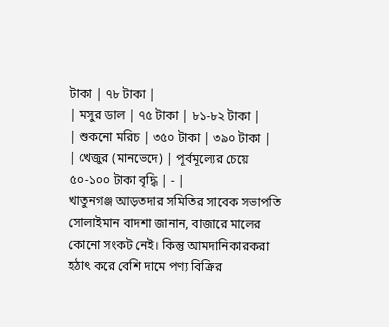টাকা | ৭৮ টাকা |
| মসুর ডাল | ৭৫ টাকা | ৮১-৮২ টাকা |
| শুকনো মরিচ | ৩৫০ টাকা | ৩৯০ টাকা |
| খেজুর (মানভেদে) | পূর্বমূল্যের চেয়ে ৫০-১০০ টাকা বৃদ্ধি | - |
খাতুনগঞ্জ আড়তদার সমিতির সাবেক সভাপতি সোলাইমান বাদশা জানান, বাজারে মালের কোনো সংকট নেই। কিন্তু আমদানিকারকরা হঠাৎ করে বেশি দামে পণ্য বিক্রির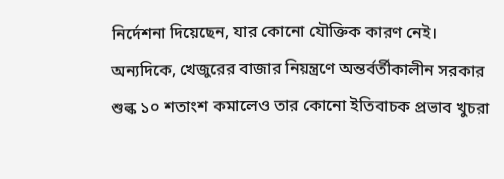নির্দেশনা দিয়েছেন, যার কোনো যৌক্তিক কারণ নেই। অন্যদিকে, খেজুরের বাজার নিয়ন্ত্রণে অন্তর্বর্তীকালীন সরকার শুল্ক ১০ শতাংশ কমালেও তার কোনো ইতিবাচক প্রভাব খুচরা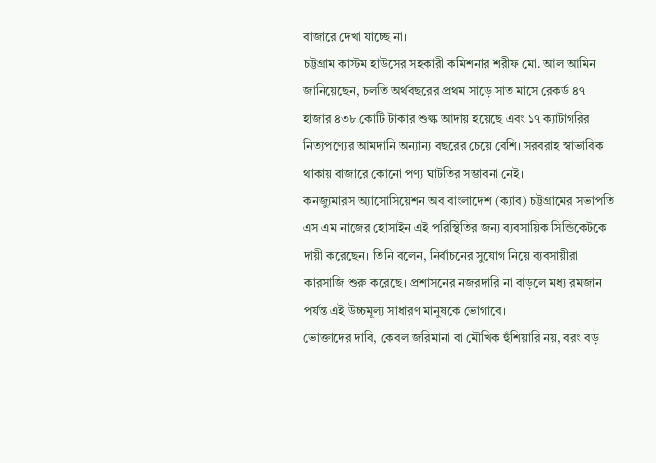বাজারে দেখা যাচ্ছে না।
চট্টগ্রাম কাস্টম হাউসের সহকারী কমিশনার শরীফ মো. আল আমিন জানিয়েছেন, চলতি অর্থবছরের প্রথম সাড়ে সাত মাসে রেকর্ড ৪৭ হাজার ৪৩৮ কোটি টাকার শুল্ক আদায় হয়েছে এবং ১৭ ক্যাটাগরির নিত্যপণ্যের আমদানি অন্যান্য বছরের চেয়ে বেশি। সরবরাহ স্বাভাবিক থাকায় বাজারে কোনো পণ্য ঘাটতির সম্ভাবনা নেই।
কনজ্যুমারস অ্যাসোসিয়েশন অব বাংলাদেশ (ক্যাব) চট্টগ্রামের সভাপতি এস এম নাজের হোসাইন এই পরিস্থিতির জন্য ব্যবসায়িক সিন্ডিকেটকে দায়ী করেছেন। তিনি বলেন, নির্বাচনের সুযোগ নিয়ে ব্যবসায়ীরা কারসাজি শুরু করেছে। প্রশাসনের নজরদারি না বাড়লে মধ্য রমজান পর্যন্ত এই উচ্চমূল্য সাধারণ মানুষকে ভোগাবে।
ভোক্তাদের দাবি, কেবল জরিমানা বা মৌখিক হুঁশিয়ারি নয়, বরং বড়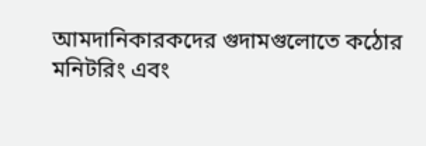আমদানিকারকদের গুদামগুলোতে কঠোর মনিটরিং এবং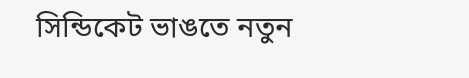সিন্ডিকেট ভাঙতে নতুন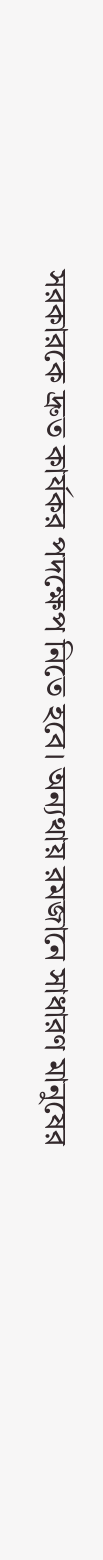সরকারকে দ্রুত কার্যকর পদক্ষেপ নিতে হবে। অন্যথায় রমজানে সাধারণ মানুষের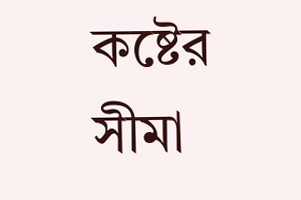কষ্টের সীমা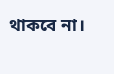থাকবে না।